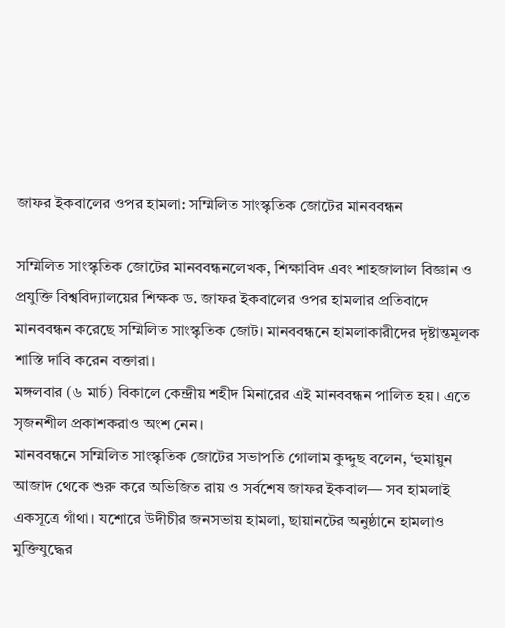জাফর ইকবালের ওপর হামলা: সম্মিলিত সাংস্কৃতিক জোটের মানববন্ধন

সম্মিলিত সাংস্কৃতিক জোটের মানববন্ধনলেখক, শিক্ষাবিদ এবং শাহজালাল বিজ্ঞান ও প্রযুক্তি বিশ্ববিদ্যালয়ের শিক্ষক ড. জাফর ইকবালের ওপর হামলার প্রতিবাদে মানববন্ধন করেছে সম্মিলিত সাংস্কৃতিক জোট। মানববন্ধনে হামলাকারীদের দৃষ্টান্তমূলক শাস্তি দাবি করেন বক্তারা।
মঙ্গলবার (৬ মার্চ) বিকালে কেন্দ্রীয় শহীদ মিনারের এই মানববন্ধন পালিত হয়। এতে সৃজনশীল প্রকাশকরাও অংশ নেন।
মানববন্ধনে সম্মিলিত সাংস্কৃতিক জোটের সভাপতি গোলাম কুদ্দুছ বলেন, ‘হুমায়ুন আজাদ থেকে শুরু করে অভিজিত রায় ও সর্বশেষ জাফর ইকবাল— সব হামলাই একসূত্রে গাঁথা। যশোরে উদীচীর জনসভায় হামলা, ছায়ানটের অনুষ্ঠানে হামলাও মুক্তিযুদ্ধের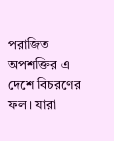পরাজিত অপশক্তির এ দেশে বিচরণের ফল। যারা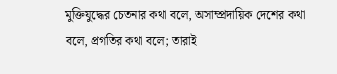মুক্তিযুদ্ধের চেতনার কথা বলে, অসাম্প্রদায়িক দেশের কথা বলে, প্রগতির কথা বলে; তারাই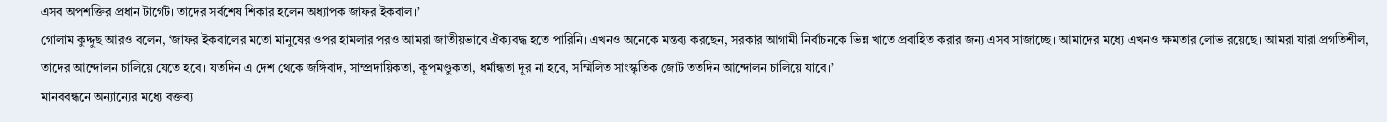এসব অপশক্তির প্রধান টার্গেট। তাদের সর্বশেষ শিকার হলেন অধ্যাপক জাফর ইকবাল।’
গোলাম কুদ্দুছ আরও বলেন, ‘জাফর ইকবালের মতো মানুষের ওপর হামলার পরও আমরা জাতীয়ভাবে ঐক্যবদ্ধ হতে পারিনি। এখনও অনেকে মন্তব্য করছেন, সরকার আগামী নির্বাচনকে ভিন্ন খাতে প্রবাহিত করার জন্য এসব সাজাচ্ছে। আমাদের মধ্যে এখনও ক্ষমতার লোভ রয়েছে। আমরা যারা প্রগতিশীল, তাদের আন্দোলন চালিয়ে যেতে হবে। যতদিন এ দেশ থেকে জঙ্গিবাদ, সাম্প্রদায়িকতা, কূপমণ্ডুকতা, ধর্মান্ধতা দূর না হবে, সম্মিলিত সাংস্কৃতিক জোট ততদিন আন্দোলন চালিয়ে যাবে।’
মানববন্ধনে অন্যান্যের মধ্যে বক্তব্য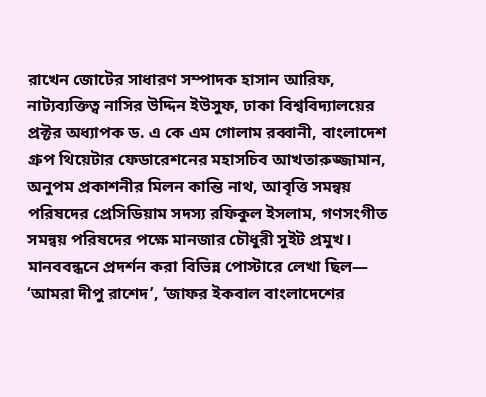রাখেন জোটের সাধারণ সম্পাদক হাসান আরিফ, নাট্যব্যক্তিত্ব নাসির উদ্দিন ইউসুফ, ঢাকা বিশ্ববিদ্যালয়ের প্রক্টর অধ্যাপক ড. এ কে এম গোলাম রব্বানী, বাংলাদেশ গ্রুপ থিয়েটার ফেডারেশনের মহাসচিব আখতারুজ্জামান, অনুপম প্রকাশনীর মিলন কান্তি নাথ, আবৃত্তি সমন্বয় পরিষদের প্রেসিডিয়াম সদস্য রফিকুল ইসলাম, গণসংগীত সমন্বয় পরিষদের পক্ষে মানজার চৌধুরী সুইট প্রমুখ।
মানববন্ধনে প্রদর্শন করা বিভিন্ন পোস্টারে লেখা ছিল— ‘আমরা দীপু রাশেদ’, ‘জাফর ইকবাল বাংলাদেশের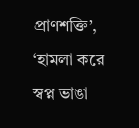প্রাণশক্তি’, ‘হামলা করে স্বপ্ন ভাঙা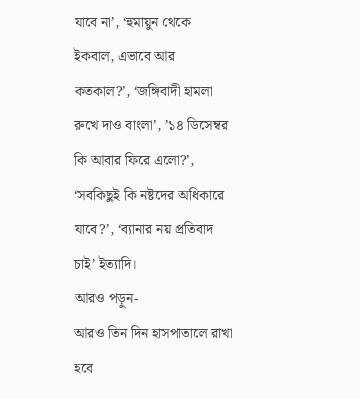যাবে না’, ‘হুমায়ুন থেকে ইকবাল, এভাবে আর কতকাল?’, ‘জঙ্গিবাদী হামলা রুখে দাও বাংলা’, ’১৪ ডিসেম্বর কি আবার ফিরে এলো?’, ‘সবকিছুই কি নষ্টদের অধিকারে যাবে?’, ‘ব্যানার নয় প্রতিবাদ চাই’ ইত্যাদি।
আরও পড়ুন-
আরও তিন দিন হাসপাতালে রাখা হবে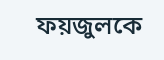ফয়জুলকে